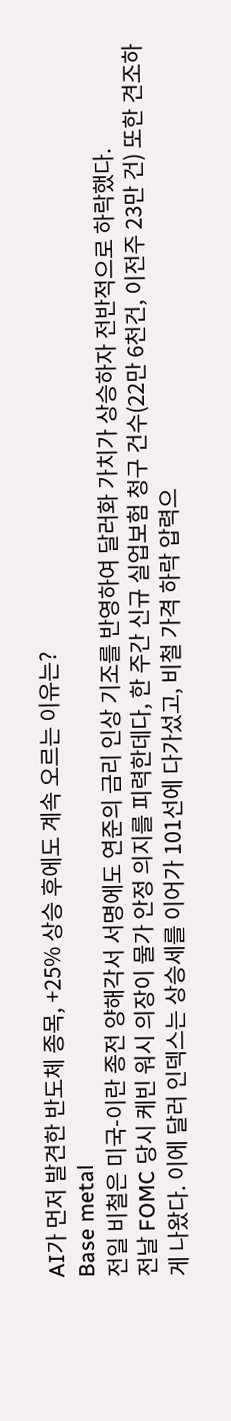AI가 먼저 발견한 반도체 종목, +25% 상승 후에도 계속 오르는 이유는?
Base metal
전일 비철은 미국-이란 종전 양해각서 서명에도 연준의 금리 인상 기조를 반영하여 달러화 가치가 상승하자 전반적으로 하락했다.
전날 FOMC 당시 케빈 워시 의장이 물가 안정 의지를 피력한데다, 한 주간 신규 실업보험 청구 건수(22만 6천건, 이전주 23만 건) 또한 견조하게 나왔다. 이에 달러 인덱스는 상승세를 이어가 101선에 다가섰고, 비철 가격 하락 압력으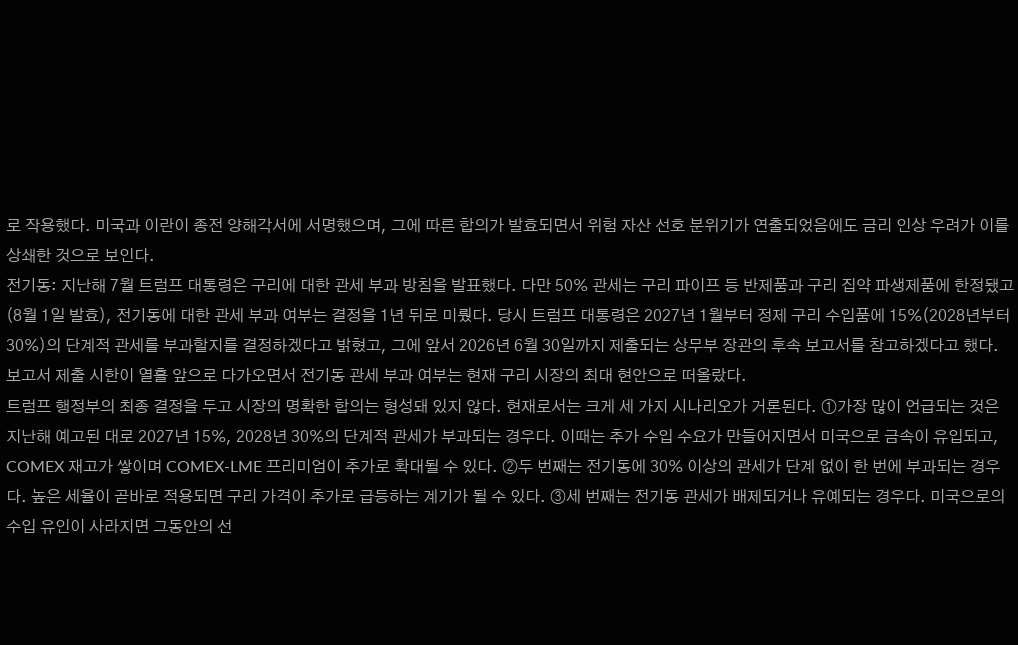로 작용했다. 미국과 이란이 종전 양해각서에 서명했으며, 그에 따른 합의가 발효되면서 위험 자산 선호 분위기가 연출되었음에도 금리 인상 우려가 이를 상쇄한 것으로 보인다.
전기동: 지난해 7월 트럼프 대통령은 구리에 대한 관세 부과 방침을 발표했다. 다만 50% 관세는 구리 파이프 등 반제품과 구리 집약 파생제품에 한정됐고(8월 1일 발효), 전기동에 대한 관세 부과 여부는 결정을 1년 뒤로 미뤘다. 당시 트럼프 대통령은 2027년 1월부터 정제 구리 수입품에 15%(2028년부터 30%)의 단계적 관세를 부과할지를 결정하겠다고 밝혔고, 그에 앞서 2026년 6월 30일까지 제출되는 상무부 장관의 후속 보고서를 참고하겠다고 했다. 보고서 제출 시한이 열흘 앞으로 다가오면서 전기동 관세 부과 여부는 현재 구리 시장의 최대 현안으로 떠올랐다.
트럼프 행정부의 최종 결정을 두고 시장의 명확한 합의는 형성돼 있지 않다. 현재로서는 크게 세 가지 시나리오가 거론된다. ①가장 많이 언급되는 것은 지난해 예고된 대로 2027년 15%, 2028년 30%의 단계적 관세가 부과되는 경우다. 이때는 추가 수입 수요가 만들어지면서 미국으로 금속이 유입되고, COMEX 재고가 쌓이며 COMEX-LME 프리미엄이 추가로 확대될 수 있다. ②두 번째는 전기동에 30% 이상의 관세가 단계 없이 한 번에 부과되는 경우다. 높은 세율이 곧바로 적용되면 구리 가격이 추가로 급등하는 계기가 될 수 있다. ③세 번째는 전기동 관세가 배제되거나 유예되는 경우다. 미국으로의 수입 유인이 사라지면 그동안의 선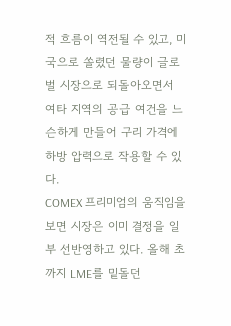적 흐름이 역전될 수 있고, 미국으로 쏠렸던 물량이 글로벌 시장으로 되돌아오면서 여타 지역의 공급 여건을 느슨하게 만들어 구리 가격에 하방 압력으로 작용할 수 있다.
COMEX 프리미엄의 움직임을 보면 시장은 이미 결정을 일부 선반영하고 있다. 올해 초까지 LME를 밑돌던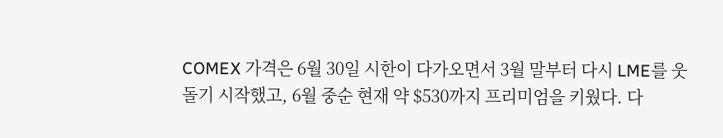COMEX 가격은 6월 30일 시한이 다가오면서 3월 말부터 다시 LME를 웃돌기 시작했고, 6월 중순 현재 약 $530까지 프리미엄을 키웠다. 다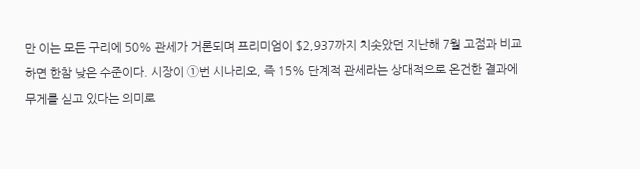만 이는 모든 구리에 50% 관세가 거론되며 프리미엄이 $2,937까지 치솟았던 지난해 7월 고점과 비교하면 한참 낮은 수준이다. 시장이 ①번 시나리오, 즉 15% 단계적 관세라는 상대적으로 온건한 결과에 무게를 싣고 있다는 의미로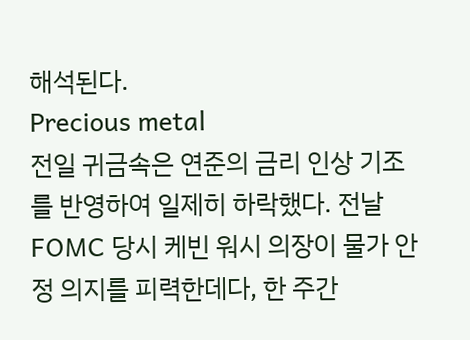해석된다.
Precious metal
전일 귀금속은 연준의 금리 인상 기조를 반영하여 일제히 하락했다. 전날 FOMC 당시 케빈 워시 의장이 물가 안정 의지를 피력한데다, 한 주간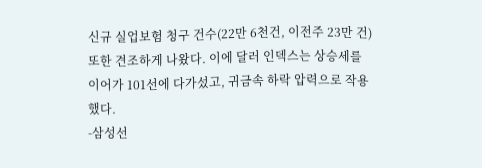신규 실업보험 청구 건수(22만 6천건, 이전주 23만 건) 또한 견조하게 나왔다. 이에 달러 인덱스는 상승세를 이어가 101선에 다가섰고, 귀금속 하락 압력으로 작용했다.
-삼성선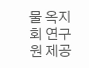물 옥지회 연구원 제공